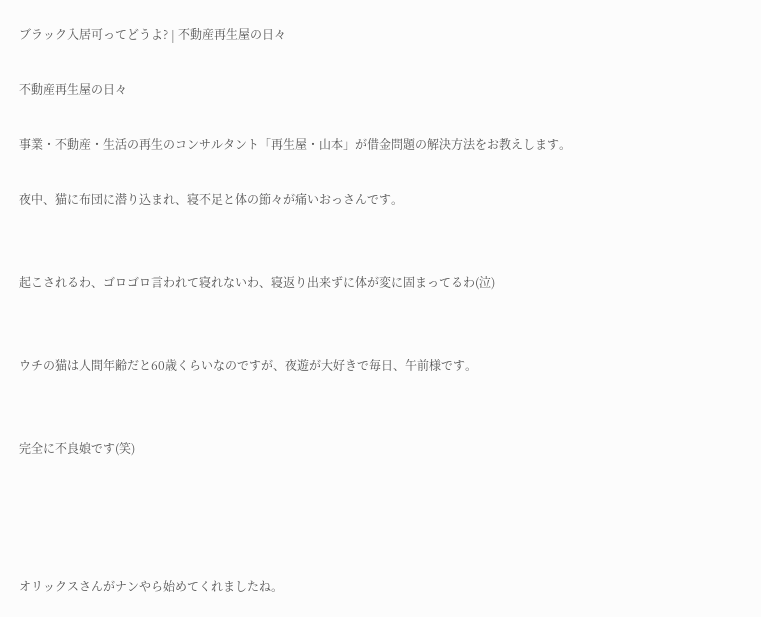ブラック入居可ってどうよ? | 不動産再生屋の日々

不動産再生屋の日々

事業・不動産・生活の再生のコンサルタント「再生屋・山本」が借金問題の解決方法をお教えします。

夜中、猫に布団に潜り込まれ、寝不足と体の節々が痛いおっさんです。


起こされるわ、ゴロゴロ言われて寝れないわ、寝返り出来ずに体が変に固まってるわ(泣)


ウチの猫は人間年齢だと60歳くらいなのですが、夜遊が大好きで毎日、午前様です。


完全に不良娘です(笑)




オリックスさんがナンやら始めてくれましたね。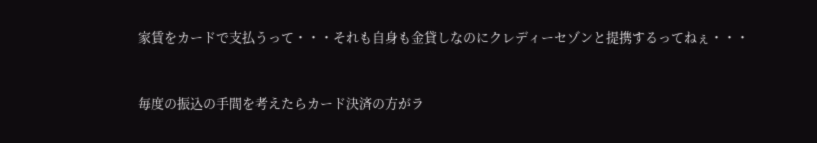家賃をカードで支払うって・・・それも自身も金貸しなのにクレディーセゾンと提携するってねぇ・・・


毎度の振込の手間を考えたらカード決済の方がラ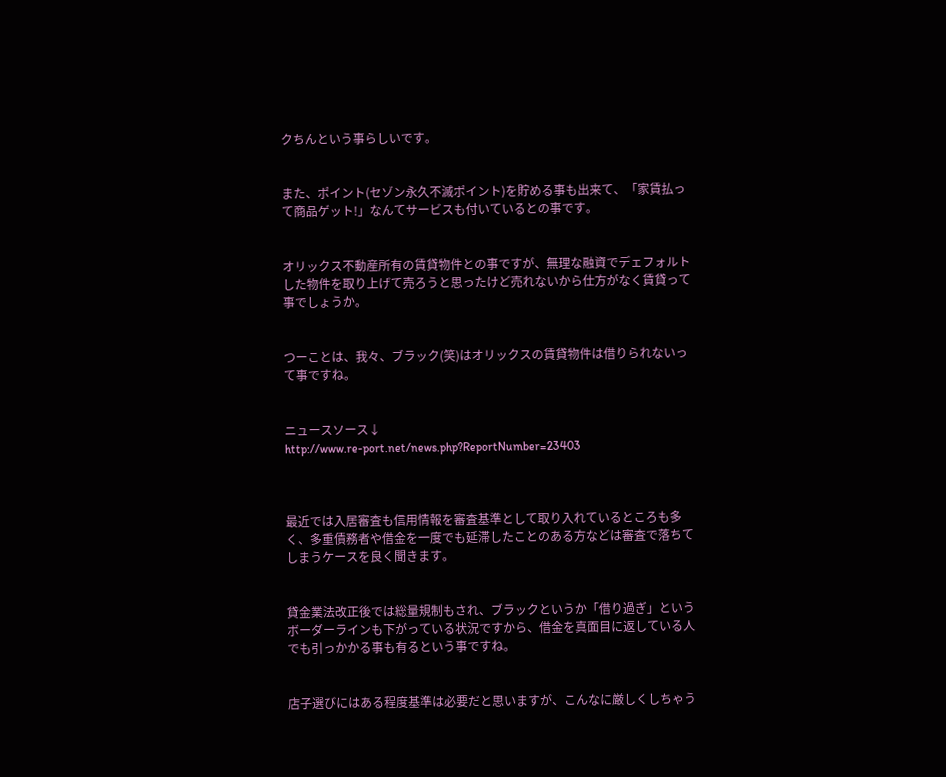クちんという事らしいです。


また、ポイント(セゾン永久不滅ポイント)を貯める事も出来て、「家賃払って商品ゲット!」なんてサービスも付いているとの事です。


オリックス不動産所有の賃貸物件との事ですが、無理な融資でデェフォルトした物件を取り上げて売ろうと思ったけど売れないから仕方がなく賃貸って事でしょうか。


つーことは、我々、ブラック(笑)はオリックスの賃貸物件は借りられないって事ですね。


ニュースソース↓
http://www.re-port.net/news.php?ReportNumber=23403



最近では入居審査も信用情報を審査基準として取り入れているところも多く、多重債務者や借金を一度でも延滞したことのある方などは審査で落ちてしまうケースを良く聞きます。


貸金業法改正後では総量規制もされ、ブラックというか「借り過ぎ」というボーダーラインも下がっている状況ですから、借金を真面目に返している人でも引っかかる事も有るという事ですね。


店子選びにはある程度基準は必要だと思いますが、こんなに厳しくしちゃう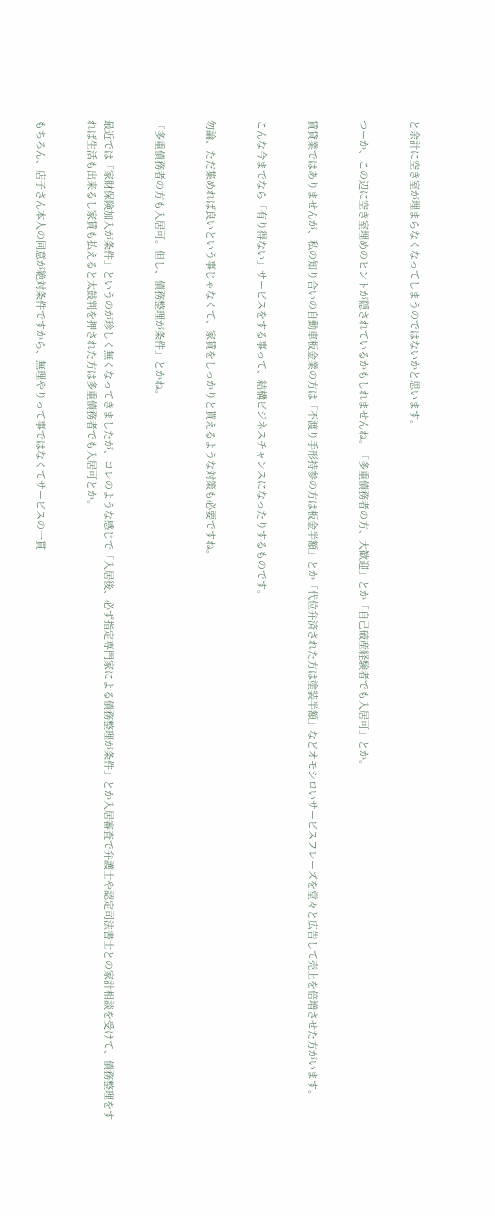と余計に空き室が埋まらなくなってしまうのではないかと思います。


つーか、この辺に空き室埋めのヒントが隠されているかもしれませんね。「多重債務者の方、大歓迎」とか「自己破産経験者でも入居可」とか。


賃貸業ではありませんが、私の知り合いの自動車板金業の方は「不渡り手形持参の方は板金半額」とか「代位弁済された方は塗装半額」などオモシロいサービスフレーズを堂々と広告して売上を倍増させた方がいます。


こんな今までなら「有り得ない」サービスをする事って、結構ビジネスチャンスになったりするものです。


勿論、ただ集めれば良いという事じゃなくて、家賃をしっかりと貰えるような対策も必要ですね。


「多重債務者の方も入居可。但し、債務整理が条件」とかね。


最近では「家財保険加入が条件」というのが珍しく無くなってきましたが、コレのような感じで「入居後、必ず指定専門家による債務整理が条件」とか入居審査で弁護士や認定司法書士との家計相談を受けて、債務整理をすれば生活も出来るし家賃も払えると太鼓判を押された方は多重債務者でも入居可とか。


もちろん、店子さん本人の同意が絶対条件ですから、無理やりって事ではなくてサービスの一貫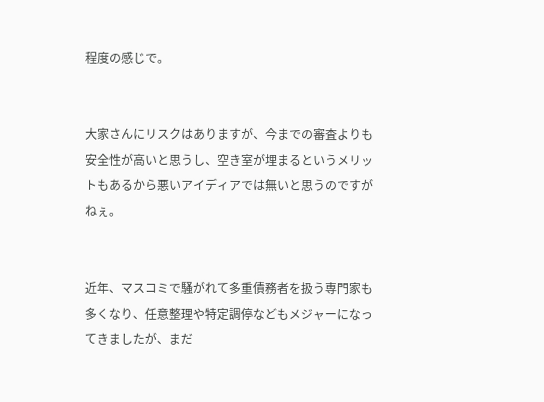程度の感じで。


大家さんにリスクはありますが、今までの審査よりも安全性が高いと思うし、空き室が埋まるというメリットもあるから悪いアイディアでは無いと思うのですがねぇ。


近年、マスコミで騒がれて多重債務者を扱う専門家も多くなり、任意整理や特定調停などもメジャーになってきましたが、まだ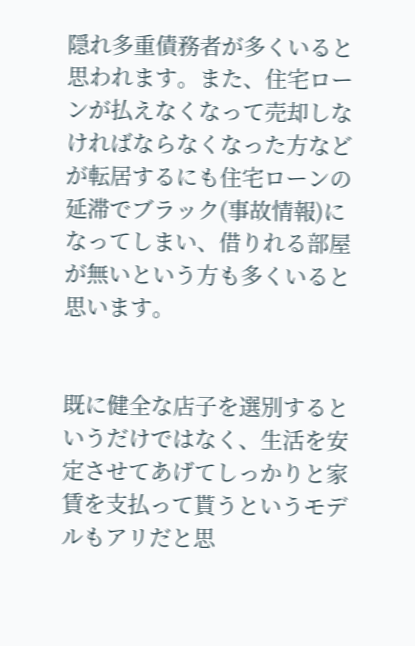隠れ多重債務者が多くいると思われます。また、住宅ローンが払えなくなって売却しなければならなくなった方などが転居するにも住宅ローンの延滞でブラック(事故情報)になってしまい、借りれる部屋が無いという方も多くいると思います。


既に健全な店子を選別するというだけではなく、生活を安定させてあげてしっかりと家賃を支払って貰うというモデルもアリだと思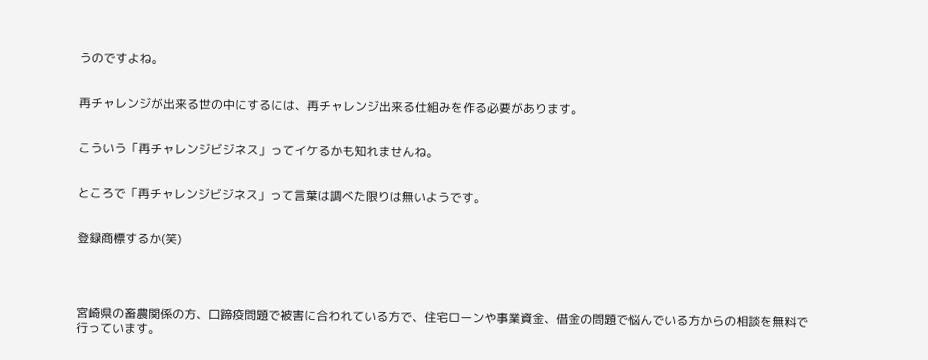うのですよね。


再チャレンジが出来る世の中にするには、再チャレンジ出来る仕組みを作る必要があります。


こういう「再チャレンジビジネス」ってイケるかも知れませんね。


ところで「再チャレンジビジネス」って言葉は調べた限りは無いようです。


登録商標するか(笑)




宮崎県の畜農関係の方、口蹄疫問題で被害に合われている方で、住宅ローンや事業資金、借金の問題で悩んでいる方からの相談を無料で行っています。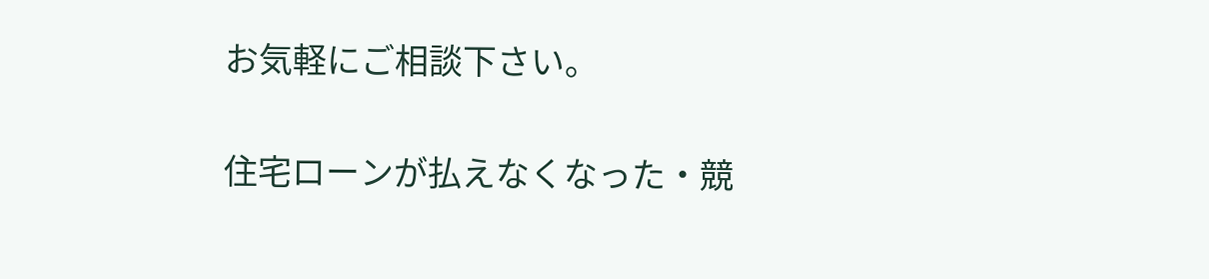お気軽にご相談下さい。


住宅ローンが払えなくなった・競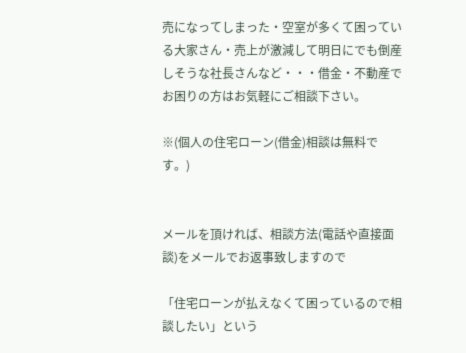売になってしまった・空室が多くて困っている大家さん・売上が激減して明日にでも倒産しそうな社長さんなど・・・借金・不動産でお困りの方はお気軽にご相談下さい。

※(個人の住宅ローン(借金)相談は無料です。)


メールを頂ければ、相談方法(電話や直接面談)をメールでお返事致しますので

「住宅ローンが払えなくて困っているので相談したい」という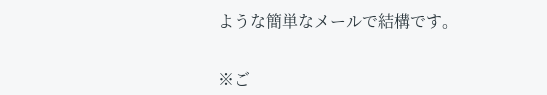ような簡単なメールで結構です。


※ご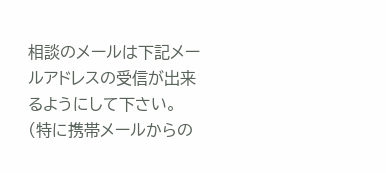相談のメールは下記メールアドレスの受信が出来るようにして下さい。
(特に携帯メールからの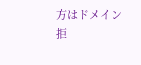方はドメイン拒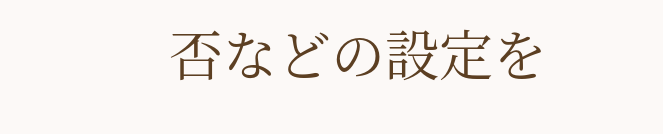否などの設定を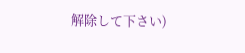解除して下さい)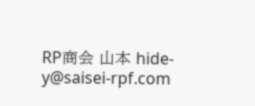RP商会 山本 hide-y@saisei-rpf.com